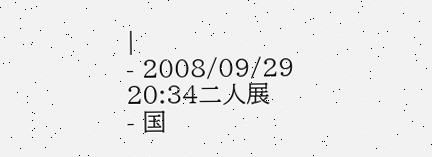|
- 2008/09/29 20:34二人展
- 国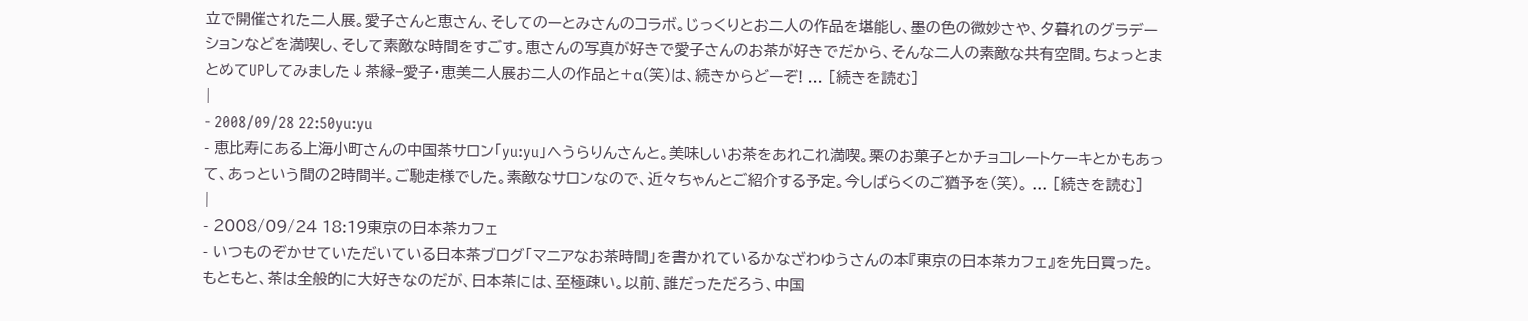立で開催された二人展。愛子さんと恵さん、そしてのーとみさんのコラボ。じっくりとお二人の作品を堪能し、墨の色の微妙さや、夕暮れのグラデーションなどを満喫し、そして素敵な時間をすごす。恵さんの写真が好きで愛子さんのお茶が好きでだから、そんな二人の素敵な共有空間。ちょっとまとめてUPしてみました↓茶縁−愛子・恵美二人展お二人の作品と+α(笑)は、続きからどーぞ! ... [続きを読む]
|
- 2008/09/28 22:50yu:yu
- 恵比寿にある上海小町さんの中国茶サロン「yu:yu」へうらりんさんと。美味しいお茶をあれこれ満喫。栗のお菓子とかチョコレートケーキとかもあって、あっという間の2時間半。ご馳走様でした。素敵なサロンなので、近々ちゃんとご紹介する予定。今しばらくのご猶予を(笑)。 ... [続きを読む]
|
- 2008/09/24 18:19東京の日本茶カフェ
- いつものぞかせていただいている日本茶ブログ「マニアなお茶時間」を書かれているかなざわゆうさんの本『東京の日本茶カフェ』を先日買った。もともと、茶は全般的に大好きなのだが、日本茶には、至極疎い。以前、誰だっただろう、中国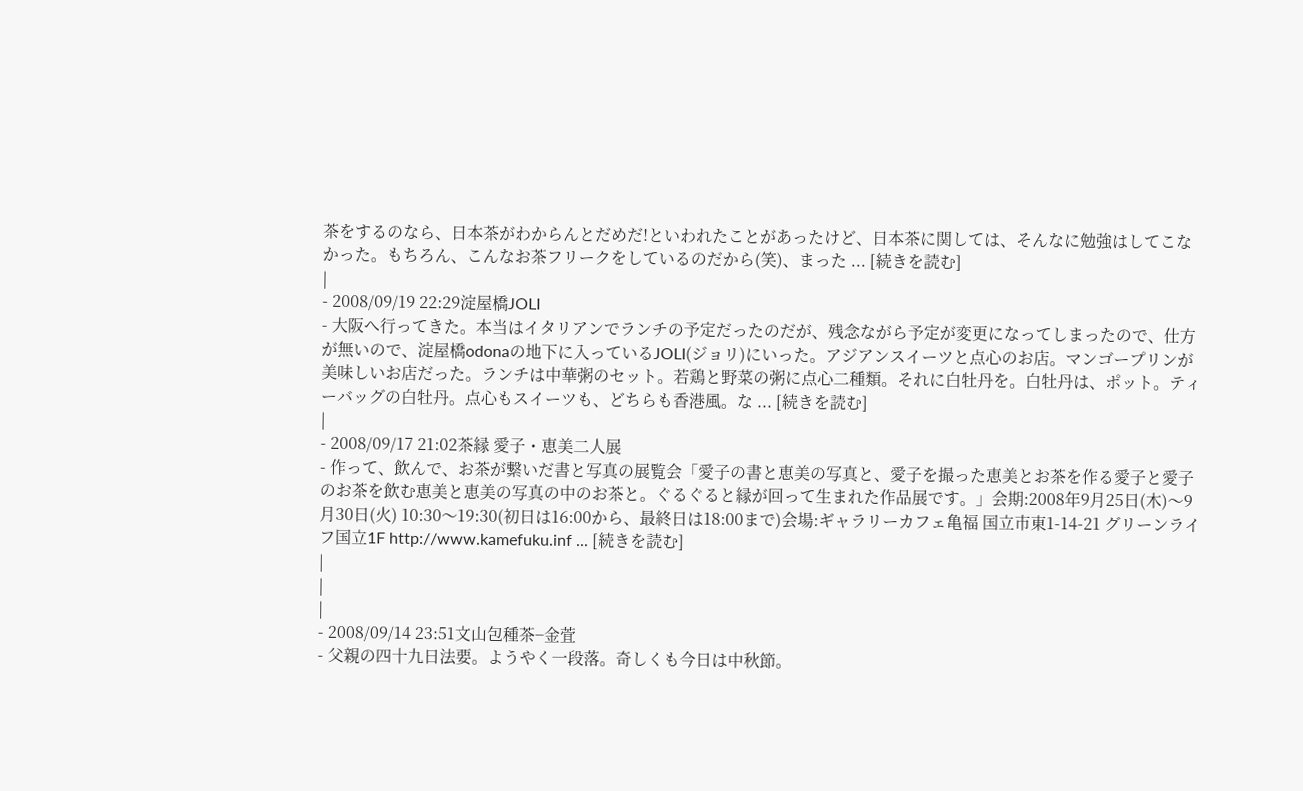茶をするのなら、日本茶がわからんとだめだ!といわれたことがあったけど、日本茶に関しては、そんなに勉強はしてこなかった。もちろん、こんなお茶フリークをしているのだから(笑)、まった ... [続きを読む]
|
- 2008/09/19 22:29淀屋橋JOLI
- 大阪へ行ってきた。本当はイタリアンでランチの予定だったのだが、残念ながら予定が変更になってしまったので、仕方が無いので、淀屋橋odonaの地下に入っているJOLI(ジョリ)にいった。アジアンスイーツと点心のお店。マンゴープリンが美味しいお店だった。ランチは中華粥のセット。若鶏と野菜の粥に点心二種類。それに白牡丹を。白牡丹は、ポット。ティーバッグの白牡丹。点心もスイーツも、どちらも香港風。な ... [続きを読む]
|
- 2008/09/17 21:02茶縁 愛子・恵美二人展
- 作って、飲んで、お茶が繋いだ書と写真の展覧会「愛子の書と恵美の写真と、愛子を撮った恵美とお茶を作る愛子と愛子のお茶を飲む恵美と恵美の写真の中のお茶と。ぐるぐると縁が回って生まれた作品展です。」会期:2008年9月25日(木)〜9月30日(火) 10:30〜19:30(初日は16:00から、最終日は18:00まで)会場:ギャラリーカフェ亀福 国立市東1-14-21 グリーンライフ国立1F http://www.kamefuku.inf ... [続きを読む]
|
|
|
- 2008/09/14 23:51文山包種茶−金萓
- 父親の四十九日法要。ようやく一段落。奇しくも今日は中秋節。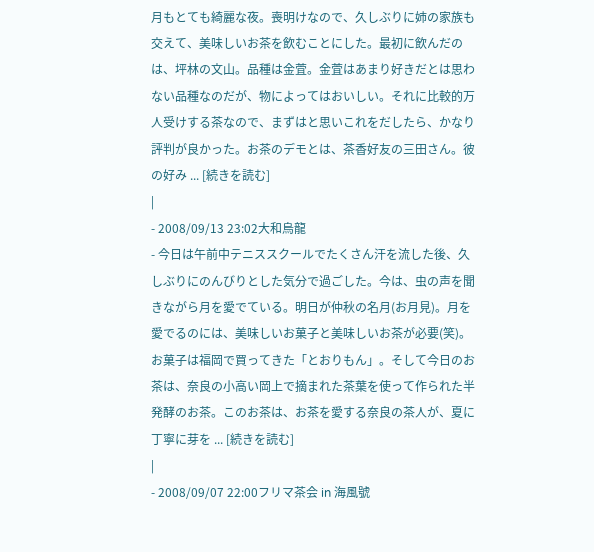月もとても綺麗な夜。喪明けなので、久しぶりに姉の家族も交えて、美味しいお茶を飲むことにした。最初に飲んだのは、坪林の文山。品種は金萓。金萓はあまり好きだとは思わない品種なのだが、物によってはおいしい。それに比較的万人受けする茶なので、まずはと思いこれをだしたら、かなり評判が良かった。お茶のデモとは、茶香好友の三田さん。彼の好み ... [続きを読む]
|
- 2008/09/13 23:02大和烏龍
- 今日は午前中テニススクールでたくさん汗を流した後、久しぶりにのんびりとした気分で過ごした。今は、虫の声を聞きながら月を愛でている。明日が仲秋の名月(お月見)。月を愛でるのには、美味しいお菓子と美味しいお茶が必要(笑)。お菓子は福岡で買ってきた「とおりもん」。そして今日のお茶は、奈良の小高い岡上で摘まれた茶葉を使って作られた半発酵のお茶。このお茶は、お茶を愛する奈良の茶人が、夏に丁寧に芽を ... [続きを読む]
|
- 2008/09/07 22:00フリマ茶会 in 海風號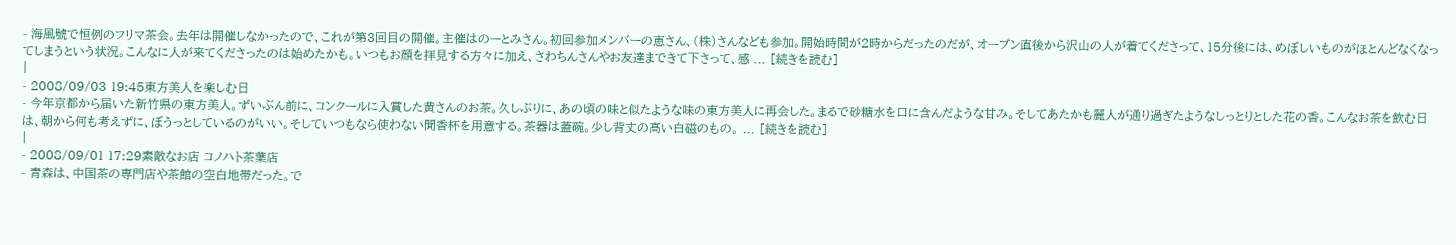- 海風號で恒例のフリマ茶会。去年は開催しなかったので、これが第3回目の開催。主催はのーとみさん。初回参加メンバーの恵さん、(株)さんなども参加。開始時間が2時からだったのだが、オープン直後から沢山の人が着てくださって、15分後には、めぼしいものがほとんどなくなってしまうという状況。こんなに人が来てくださったのは始めたかも。いつもお顔を拝見する方々に加え、さわちんさんやお友達まできて下さって、感 ... [続きを読む]
|
- 2008/09/03 19:45東方美人を楽しむ日
- 今年京都から届いた新竹県の東方美人。ずいぶん前に、コンクールに入賞した黄さんのお茶。久しぶりに、あの頃の味と似たような味の東方美人に再会した。まるで砂糖水を口に含んだような甘み。そしてあたかも麗人が通り過ぎたようなしっとりとした花の香。こんなお茶を飲む日は、朝から何も考えずに、ぼうっとしているのがいい。そしていつもなら使わない聞香杯を用意する。茶器は蓋碗。少し背丈の高い白磁のもの。 ... [続きを読む]
|
- 2008/09/01 17:29素敵なお店 コノハト茶葉店
- 青森は、中国茶の専門店や茶館の空白地帯だった。で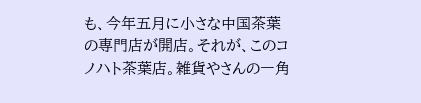も、今年五月に小さな中国茶葉の専門店が開店。それが、このコノハト茶葉店。雑貨やさんの一角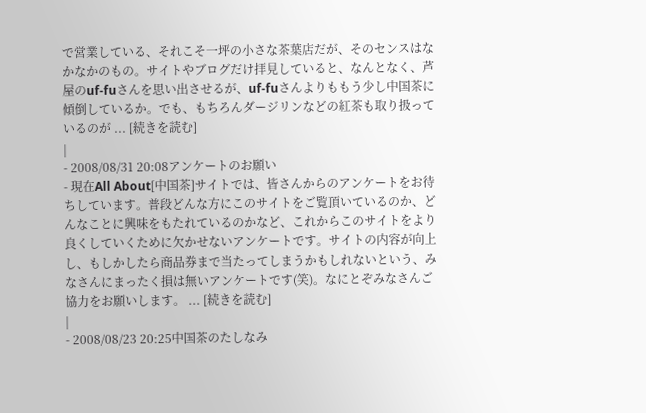で営業している、それこそ一坪の小さな茶葉店だが、そのセンスはなかなかのもの。サイトやブログだけ拝見していると、なんとなく、芦屋のuf-fuさんを思い出させるが、uf-fuさんよりももう少し中国茶に傾倒しているか。でも、もちろんダージリンなどの紅茶も取り扱っているのが ... [続きを読む]
|
- 2008/08/31 20:08アンケートのお願い
- 現在All About[中国茶]サイトでは、皆さんからのアンケートをお待ちしています。普段どんな方にこのサイトをご覧頂いているのか、どんなことに興味をもたれているのかなど、これからこのサイトをより良くしていくために欠かせないアンケートです。サイトの内容が向上し、もしかしたら商品券まで当たってしまうかもしれないという、みなさんにまったく損は無いアンケートです(笑)。なにとぞみなさんご協力をお願いします。 ... [続きを読む]
|
- 2008/08/23 20:25中国茶のたしなみ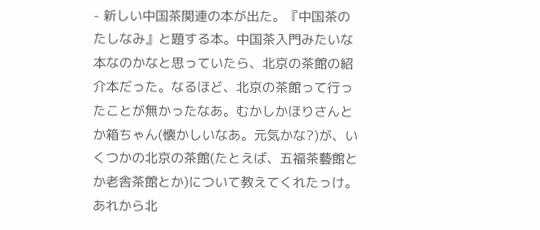- 新しい中国茶関連の本が出た。『中国茶のたしなみ』と題する本。中国茶入門みたいな本なのかなと思っていたら、北京の茶館の紹介本だった。なるほど、北京の茶館って行ったことが無かったなあ。むかしかほりさんとか箱ちゃん(懐かしいなあ。元気かな?)が、いくつかの北京の茶館(たとえば、五福茶藝館とか老舎茶館とか)について教えてくれたっけ。あれから北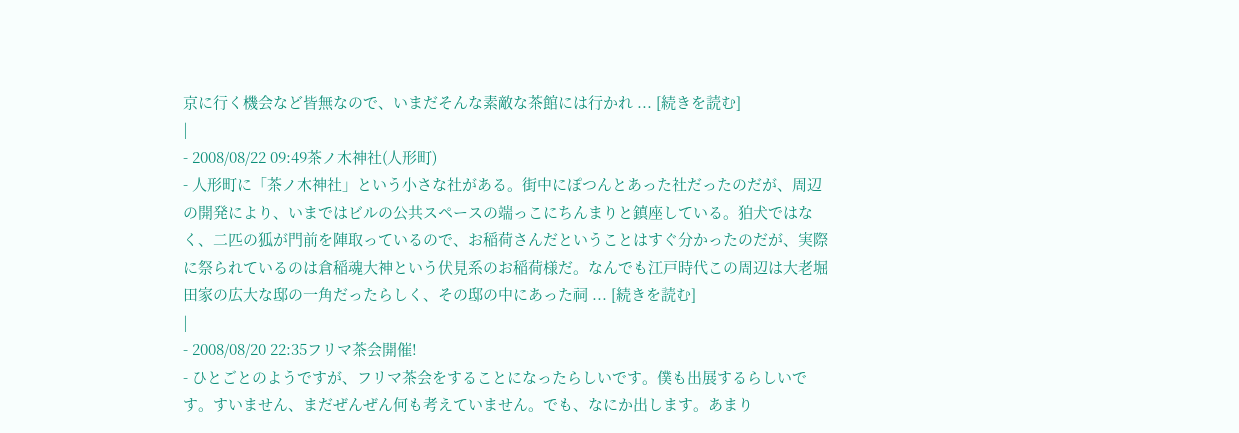京に行く機会など皆無なので、いまだそんな素敵な茶館には行かれ ... [続きを読む]
|
- 2008/08/22 09:49茶ノ木神社(人形町)
- 人形町に「茶ノ木神社」という小さな社がある。街中にぽつんとあった社だったのだが、周辺の開発により、いまではビルの公共スペースの端っこにちんまりと鎮座している。狛犬ではなく、二匹の狐が門前を陣取っているので、お稲荷さんだということはすぐ分かったのだが、実際に祭られているのは倉稲魂大神という伏見系のお稲荷様だ。なんでも江戸時代この周辺は大老堀田家の広大な邸の一角だったらしく、その邸の中にあった祠 ... [続きを読む]
|
- 2008/08/20 22:35フリマ茶会開催!
- ひとごとのようですが、フリマ茶会をすることになったらしいです。僕も出展するらしいです。すいません、まだぜんぜん何も考えていません。でも、なにか出します。あまり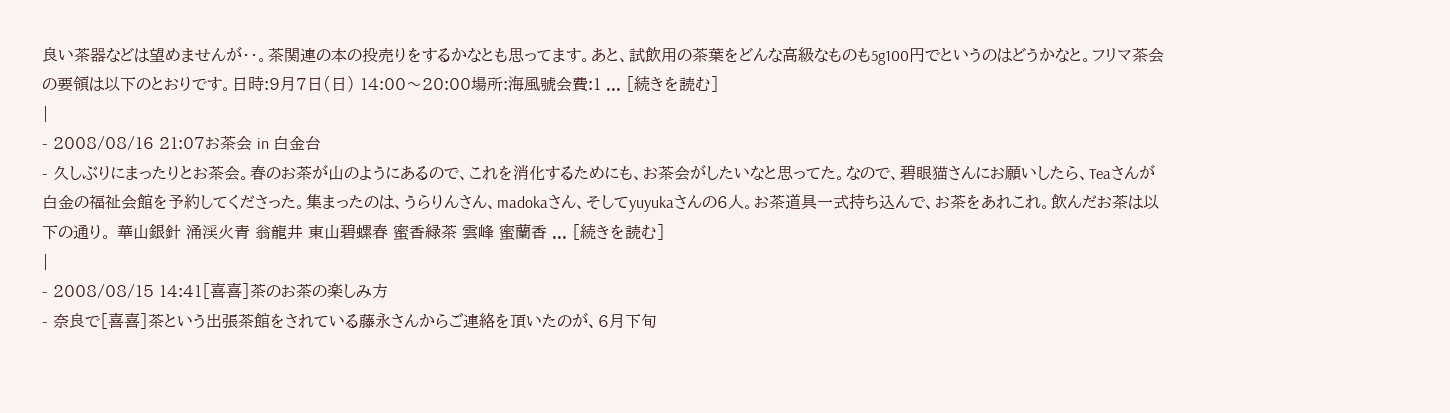良い茶器などは望めませんが・・。茶関連の本の投売りをするかなとも思ってます。あと、試飲用の茶葉をどんな高級なものも5g100円でというのはどうかなと。フリマ茶会の要領は以下のとおりです。日時:9月7日(日) 14:00〜20:00場所:海風號会費:1 ... [続きを読む]
|
- 2008/08/16 21:07お茶会 in 白金台
- 久しぶりにまったりとお茶会。春のお茶が山のようにあるので、これを消化するためにも、お茶会がしたいなと思ってた。なので、碧眼猫さんにお願いしたら、Teaさんが白金の福祉会館を予約してくださった。集まったのは、うらりんさん、madokaさん、そしてyuyukaさんの6人。お茶道具一式持ち込んで、お茶をあれこれ。飲んだお茶は以下の通り。 華山銀針 涌渓火青 翁龍井 東山碧螺春 蜜香緑茶 雲峰 蜜蘭香 ... [続きを読む]
|
- 2008/08/15 14:41[喜喜]茶のお茶の楽しみ方
- 奈良で[喜喜]茶という出張茶館をされている藤永さんからご連絡を頂いたのが、6月下旬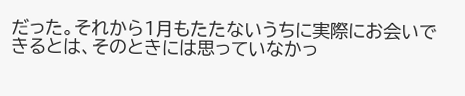だった。それから1月もたたないうちに実際にお会いできるとは、そのときには思っていなかっ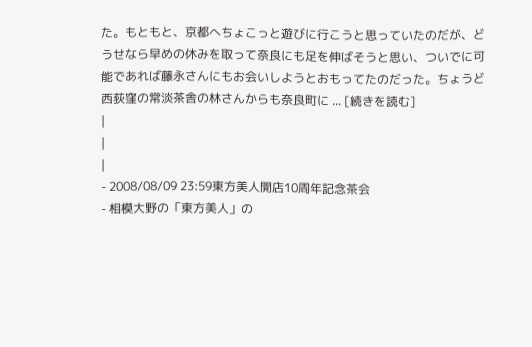た。もともと、京都へちょこっと遊びに行こうと思っていたのだが、どうせなら早めの休みを取って奈良にも足を伸ばそうと思い、ついでに可能であれば藤永さんにもお会いしようとおもってたのだった。ちょうど西荻窪の常淡茶舎の林さんからも奈良町に ... [続きを読む]
|
|
|
- 2008/08/09 23:59東方美人開店10周年記念茶会
- 相模大野の「東方美人」の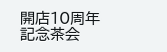開店10周年記念茶会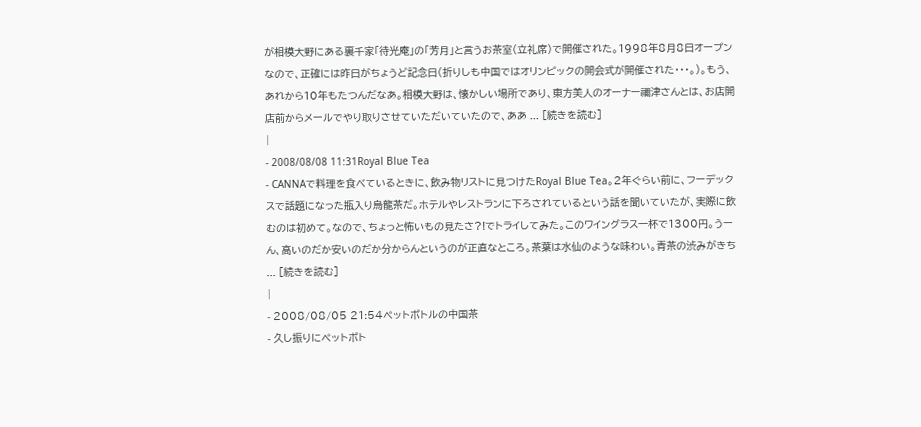が相模大野にある裏千家「待光庵」の「芳月」と言うお茶室(立礼席)で開催された。1998年8月8日オープンなので、正確には昨日がちょうど記念日(折りしも中国ではオリンピックの開会式が開催された・・・。)。もう、あれから10年もたつんだなあ。相模大野は、懐かしい場所であり、東方美人のオーナー禰津さんとは、お店開店前からメールでやり取りさせていただいていたので、ああ ... [続きを読む]
|
- 2008/08/08 11:31Royal Blue Tea
- CANNAで料理を食べているときに、飲み物リストに見つけたRoyal Blue Tea。2年ぐらい前に、フーデックスで話題になった瓶入り烏龍茶だ。ホテルやレストランに下ろされているという話を聞いていたが、実際に飲むのは初めて。なので、ちょっと怖いもの見たさ?!でトライしてみた。このワイングラス一杯で1300円。うーん、高いのだか安いのだか分からんというのが正直なところ。茶葉は水仙のような味わい。青茶の渋みがきち ... [続きを読む]
|
- 2008/08/05 21:54ペットボトルの中国茶
- 久し振りにペットボト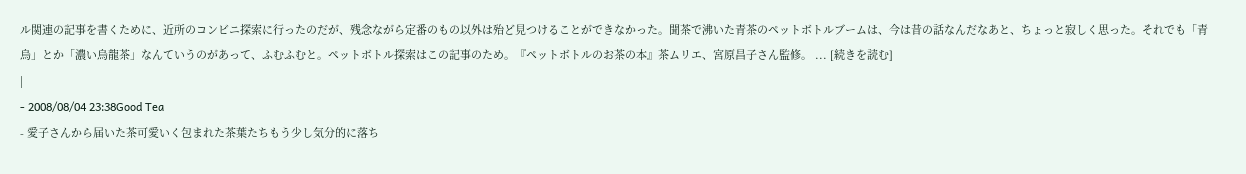ル関連の記事を書くために、近所のコンビニ探索に行ったのだが、残念ながら定番のもの以外は殆ど見つけることができなかった。聞茶で沸いた青茶のペットボトルブームは、今は昔の話なんだなあと、ちょっと寂しく思った。それでも「青烏」とか「濃い烏龍茶」なんていうのがあって、ふむふむと。ペットボトル探索はこの記事のため。『ペットボトルのお茶の本』茶ムリエ、宮原昌子さん監修。 ... [続きを読む]
|
- 2008/08/04 23:38Good Tea
- 愛子さんから届いた茶可愛いく包まれた茶葉たちもう少し気分的に落ち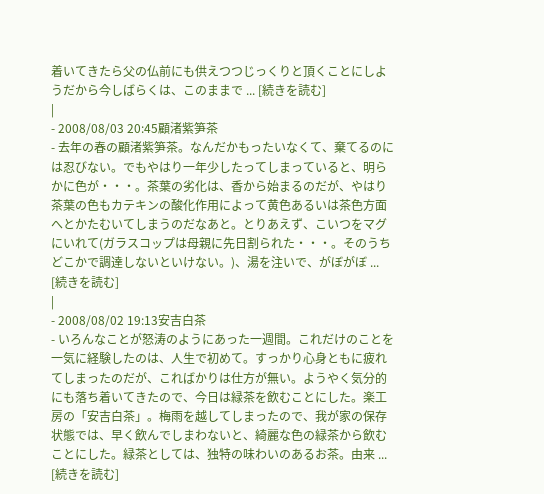着いてきたら父の仏前にも供えつつじっくりと頂くことにしようだから今しばらくは、このままで ... [続きを読む]
|
- 2008/08/03 20:45顧渚紫笋茶
- 去年の春の顧渚紫笋茶。なんだかもったいなくて、棄てるのには忍びない。でもやはり一年少したってしまっていると、明らかに色が・・・。茶葉の劣化は、香から始まるのだが、やはり茶葉の色もカテキンの酸化作用によって黄色あるいは茶色方面へとかたむいてしまうのだなあと。とりあえず、こいつをマグにいれて(ガラスコップは母親に先日割られた・・・。そのうちどこかで調達しないといけない。)、湯を注いで、がぼがぼ ... [続きを読む]
|
- 2008/08/02 19:13安吉白茶
- いろんなことが怒涛のようにあった一週間。これだけのことを一気に経験したのは、人生で初めて。すっかり心身ともに疲れてしまったのだが、こればかりは仕方が無い。ようやく気分的にも落ち着いてきたので、今日は緑茶を飲むことにした。楽工房の「安吉白茶」。梅雨を越してしまったので、我が家の保存状態では、早く飲んでしまわないと、綺麗な色の緑茶から飲むことにした。緑茶としては、独特の味わいのあるお茶。由来 ... [続きを読む]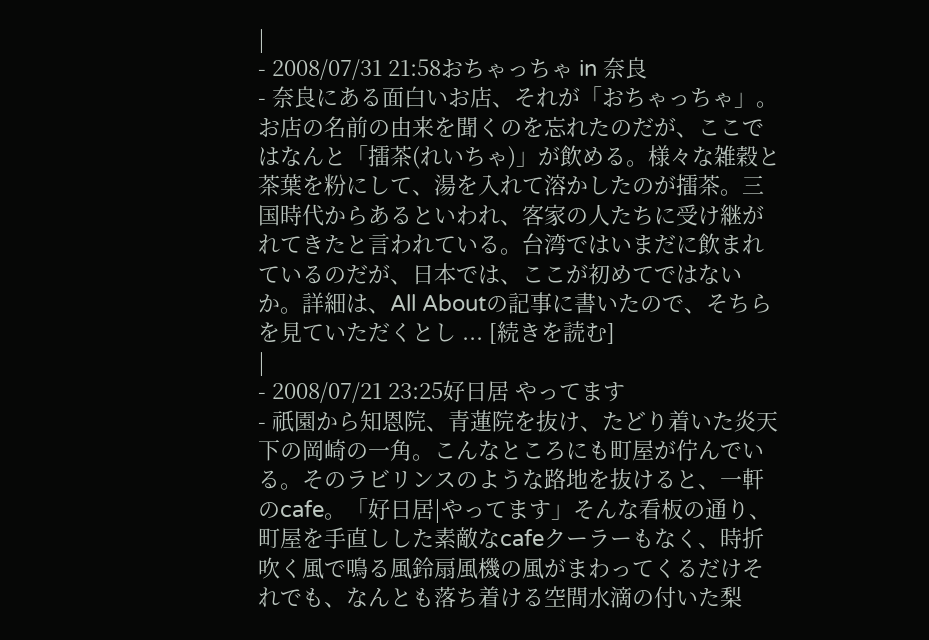|
- 2008/07/31 21:58おちゃっちゃ in 奈良
- 奈良にある面白いお店、それが「おちゃっちゃ」。お店の名前の由来を聞くのを忘れたのだが、ここではなんと「擂茶(れいちゃ)」が飲める。様々な雑穀と茶葉を粉にして、湯を入れて溶かしたのが擂茶。三国時代からあるといわれ、客家の人たちに受け継がれてきたと言われている。台湾ではいまだに飲まれているのだが、日本では、ここが初めてではないか。詳細は、All Aboutの記事に書いたので、そちらを見ていただくとし ... [続きを読む]
|
- 2008/07/21 23:25好日居 やってます
- 祇園から知恩院、青蓮院を抜け、たどり着いた炎天下の岡崎の一角。こんなところにも町屋が佇んでいる。そのラビリンスのような路地を抜けると、一軒のcafe。「好日居|やってます」そんな看板の通り、町屋を手直しした素敵なcafeクーラーもなく、時折吹く風で鳴る風鈴扇風機の風がまわってくるだけそれでも、なんとも落ち着ける空間水滴の付いた梨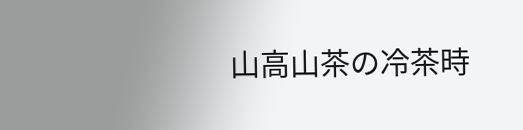山高山茶の冷茶時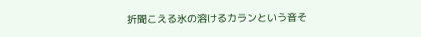折聞こえる氷の溶けるカランという音そ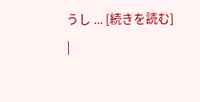うし ... [続きを読む]
|